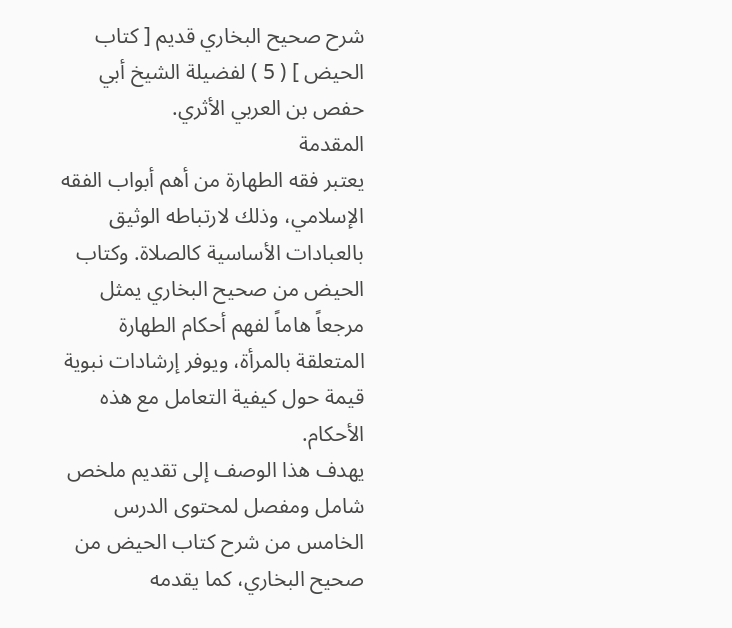شرح صحيح البخاري قديم [ كتاب الحيض ] ( 5 ) لفضيلة الشيخ أبي حفص بن العربي الأثري.
المقدمة
يعتبر فقه الطهارة من أهم أبواب الفقه الإسلامي، وذلك لارتباطه الوثيق بالعبادات الأساسية كالصلاة. وكتاب الحيض من صحيح البخاري يمثل مرجعاً هاماً لفهم أحكام الطهارة المتعلقة بالمرأة، ويوفر إرشادات نبوية قيمة حول كيفية التعامل مع هذه الأحكام.
يهدف هذا الوصف إلى تقديم ملخص شامل ومفصل لمحتوى الدرس الخامس من شرح كتاب الحيض من صحيح البخاري، كما يقدمه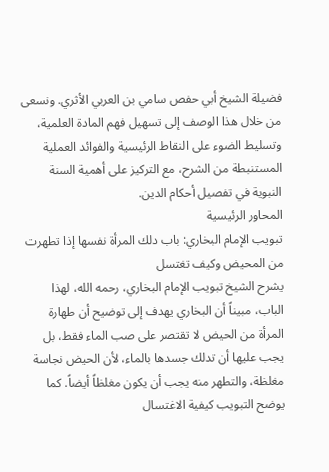فضيلة الشيخ أبي حفص سامي بن العربي الأثري. ونسعى من خلال هذا الوصف إلى تسهيل فهم المادة العلمية، وتسليط الضوء على النقاط الرئيسية والفوائد العملية المستنبطة من الشرح، مع التركيز على أهمية السنة النبوية في تفصيل أحكام الدين.
المحاور الرئيسية
تبويب الإمام البخاري: باب دلك المرأة نفسها إذا تطهرت من المحيض وكيف تغتسل
يشرح الشيخ تبويب الإمام البخاري، رحمه الله، لهذا الباب، مبيناً أن البخاري يهدف إلى توضيح أن طهارة المرأة من الحيض لا تقتصر على صب الماء فقط، بل يجب عليها أن تدلك جسدها بالماء، لأن الحيض نجاسة مغلظة، والتطهر منه يجب أن يكون مغلظاً أيضاً. كما يوضح التبويب كيفية الاغتسال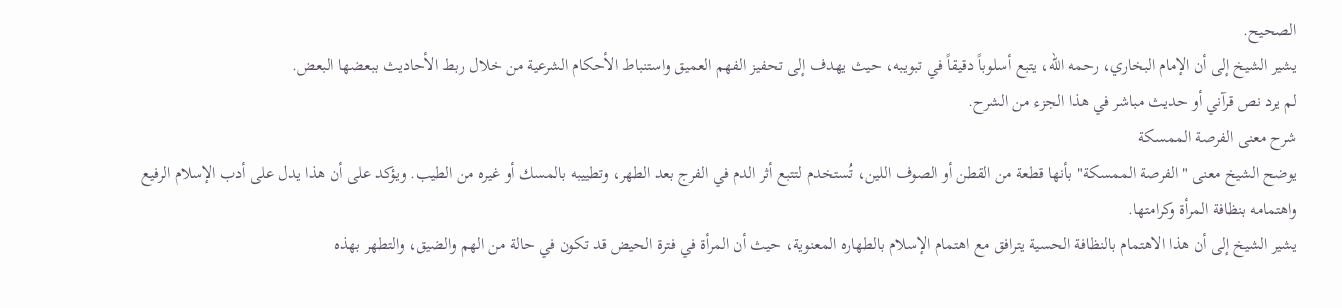الصحيح.
يشير الشيخ إلى أن الإمام البخاري، رحمه الله، يتبع أسلوباً دقيقاً في تبويبه، حيث يهدف إلى تحفيز الفهم العميق واستنباط الأحكام الشرعية من خلال ربط الأحاديث ببعضها البعض.
لم يرد نص قرآني أو حديث مباشر في هذا الجزء من الشرح.
شرح معنى الفرصة الممسكة
يوضح الشيخ معنى "الفرصة الممسكة" بأنها قطعة من القطن أو الصوف اللين، تُستخدم لتتبع أثر الدم في الفرج بعد الطهر، وتطييبه بالمسك أو غيره من الطيب. ويؤكد على أن هذا يدل على أدب الإسلام الرفيع واهتمامه بنظافة المرأة وكرامتها.
يشير الشيخ إلى أن هذا الاهتمام بالنظافة الحسية يترافق مع اهتمام الإسلام بالطهاره المعنوية، حيث أن المرأة في فترة الحيض قد تكون في حالة من الهم والضيق، والتطهر بهذه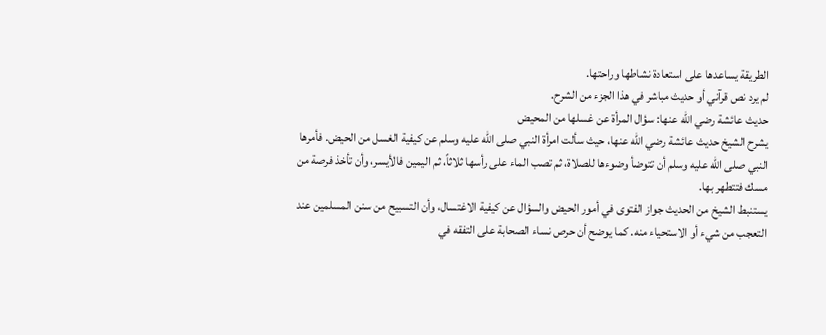الطريقة يساعدها على استعادة نشاطها وراحتها.
لم يرد نص قرآني أو حديث مباشر في هذا الجزء من الشرح.
حديث عائشة رضي الله عنها: سؤال المرأة عن غسلها من المحيض
يشرح الشيخ حديث عائشة رضي الله عنها، حيث سألت امرأة النبي صلى الله عليه وسلم عن كيفية الغسل من الحيض. فأمرها النبي صلى الله عليه وسلم أن تتوضأ وضوءها للصلاة، ثم تصب الماء على رأسها ثلاثاً، ثم اليمين فالأيسر، وأن تأخذ فرصة من مسك فتتطهر بها.
يستنبط الشيخ من الحديث جواز الفتوى في أمور الحيض والسؤال عن كيفية الاغتسال، وأن التسبيح من سنن المسلمين عند التعجب من شيء أو الاستحياء منه. كما يوضح أن حرص نساء الصحابة على التفقه في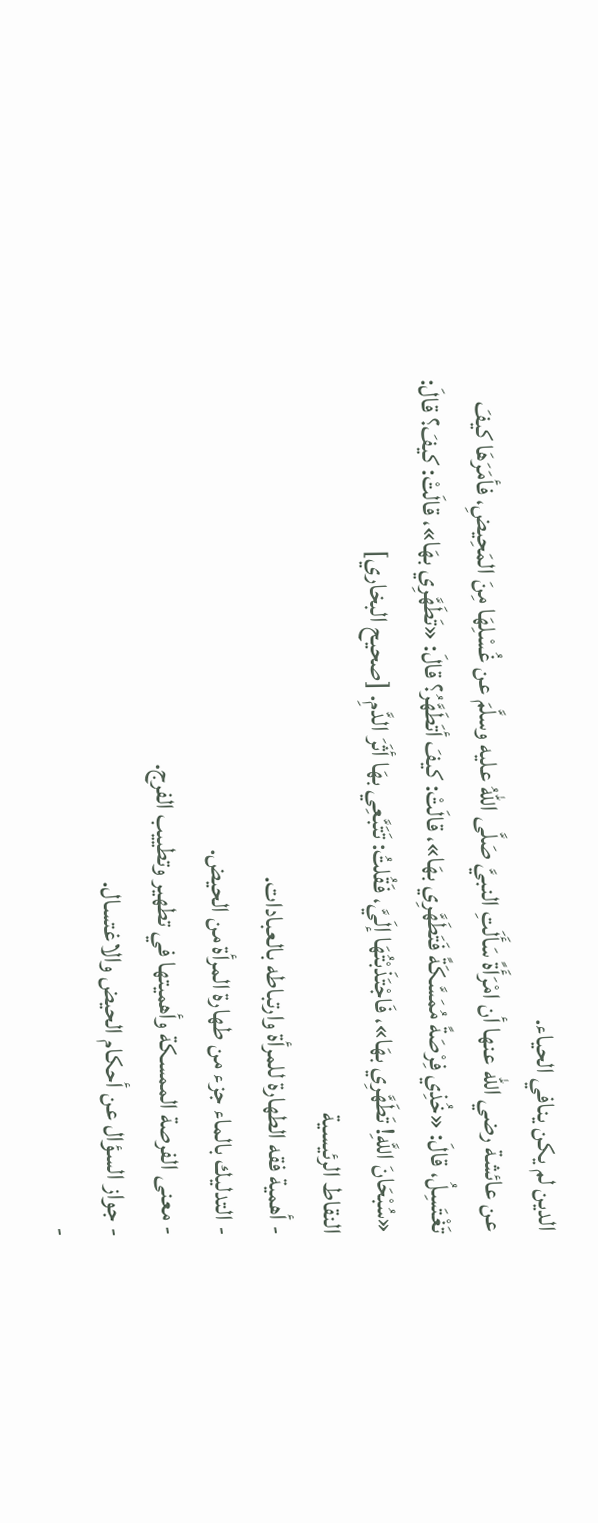الدين لم يكن ينافي الحياء.
عن عائشة رضي الله عنها أن امْرَأَةً سَأَلَتِ النبيَّ صَلَّى اللهُ عليه وسلَّمَ عن غُسْلِهَا مِنَ المَحِيضِ، فأمَرَهَا كيفَ تَغْتَسِلُ، قالَ: «خُذِي فِرْصَةً مُمَسَّكَةً فَتَطَهَّرِي بهَا»، قالَتْ: كيفَ أتَطَهَّرُ؟ قالَ: «تَطَهَّرِي بهَا»، قالَتْ: كيفَ؟ قالَ: «سُبْحَانَ اللَّهِ! تَطَهَّرِي بهَا»، فَاجْتَذَبْتُهَا إلَيَّ، فَقُلتُ: تَتَبَّعِي بهَا أثَرَ الدَّمِ. [صحيح البخاري]
النقاط الرئيسية
- أهمية فقه الطهارة للمرأة وارتباطه بالعبادات.
- التدليك بالماء جزء من طهارة المرأة من الحيض.
- معنى الفرصة الممسكة وأهميتها في تطهير وتطييب الفرج.
- جواز السؤال عن أحكام الحيض والاغتسال.
-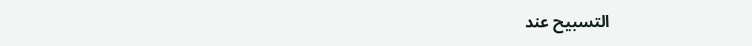التسبيح عند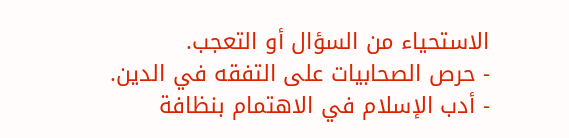الاستحياء من السؤال أو التعجب.
- حرص الصحابيات على التفقه في الدين.
- أدب الإسلام في الاهتمام بنظافة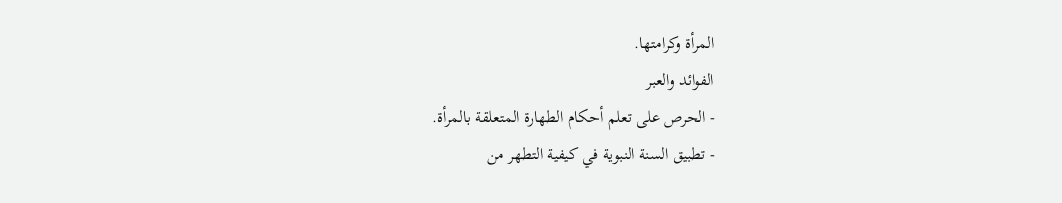المرأة وكرامتها.
الفوائد والعبر
- الحرص على تعلم أحكام الطهارة المتعلقة بالمرأة.
- تطبيق السنة النبوية في كيفية التطهر من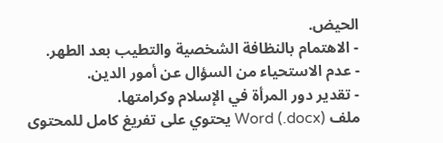الحيض.
- الاهتمام بالنظافة الشخصية والتطيب بعد الطهر.
- عدم الاستحياء من السؤال عن أمور الدين.
- تقدير دور المرأة في الإسلام وكرامتها.
ملف Word (.docx) يحتوي على تفريغ كامل للمحتوى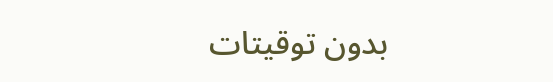بدون توقيتات